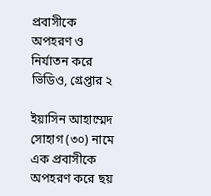প্রবাসীকে অপহরণ ও নির্যাতন করে ভিডিও, গ্রেপ্তার ২

ইয়াসিন আহাম্মেদ সোহাগ (৩০) নামে এক প্রবাসীকে অপহরণ করে ছয়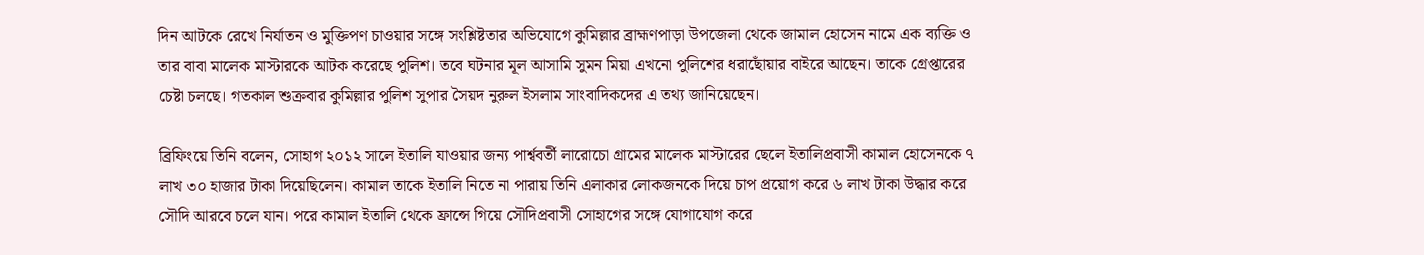দিন আটকে রেখে নির্যাতন ও মুক্তিপণ চাওয়ার সঙ্গে সংশ্লিষ্টতার অভিযোগে কুমিল্লার ব্রাহ্মণপাড়া উপজেলা থেকে জামাল হোসেন নামে এক ব্যক্তি ও তার বাবা মালেক মাস্টারকে আটক করেছে পুলিশ। তবে ঘটনার মূল আসামি সুমন মিয়া এখনো পুলিশের ধরাছোঁয়ার বাইরে আছেন। তাকে গ্রেপ্তারের চেষ্টা চলছে। গতকাল শুক্রবার কুমিল্লার পুলিশ সুপার সৈয়দ নুরুল ইসলাম সাংবাদিকদের এ তথ্য জানিয়েছেন।

ব্রিফিংয়ে তিনি বলেন, সোহাগ ২০১২ সালে ইতালি যাওয়ার জন্য পার্শ্ববর্তী লারোচো গ্রামের মালেক মাস্টারের ছেলে ইতালিপ্রবাসী কামাল হোসেনকে ৭ লাখ ৩০ হাজার টাকা দিয়েছিলেন। কামাল তাকে ইতালি নিতে না পারায় তিনি এলাকার লোকজনকে দিয়ে চাপ প্রয়োগ করে ৬ লাখ টাকা উদ্ধার করে সৌদি আরবে চলে যান। পরে কামাল ইতালি থেকে ফ্রান্সে গিয়ে সৌদিপ্রবাসী সোহাগের সঙ্গে যোগাযোগ করে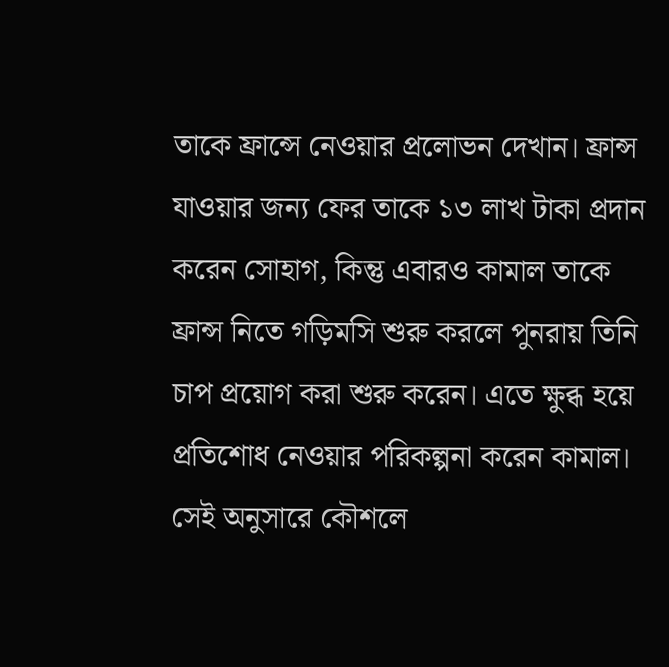তাকে ফ্রান্সে নেওয়ার প্রলোভন দেখান। ফ্রান্স যাওয়ার জন্য ফের তাকে ১৩ লাখ টাকা প্রদান করেন সোহাগ, কিন্তু এবারও কামাল তাকে ফ্রান্স নিতে গড়িমসি শুরু করলে পুনরায় তিনি চাপ প্রয়োগ করা শুরু করেন। এতে ক্ষুব্ধ হয়ে প্রতিশোধ নেওয়ার পরিকল্পনা করেন কামাল। সেই অনুসারে কৌশলে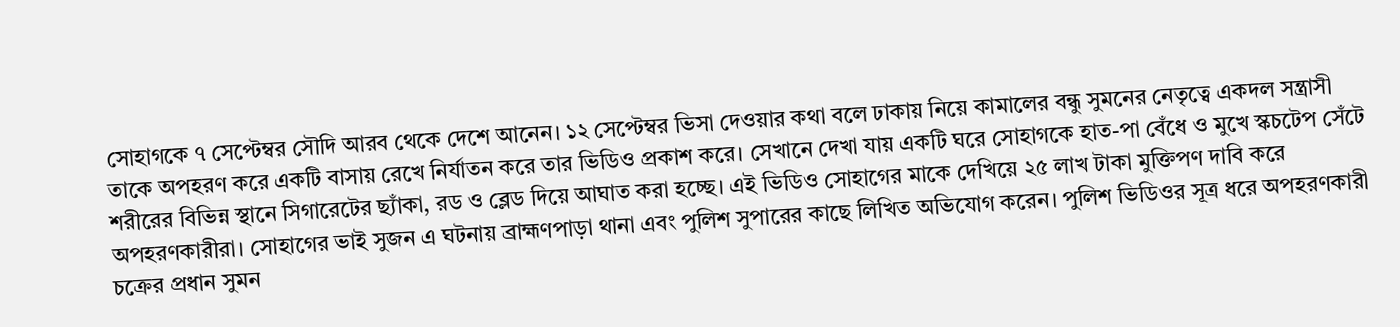সোহাগকে ৭ সেপ্টেম্বর সৌদি আরব থেকে দেশে আনেন। ১২ সেপ্টেম্বর ভিসা দেওয়ার কথা বলে ঢাকায় নিয়ে কামালের বন্ধু সুমনের নেতৃত্বে একদল সন্ত্রাসী তাকে অপহরণ করে একটি বাসায় রেখে নির্যাতন করে তার ভিডিও প্রকাশ করে। সেখানে দেখা যায় একটি ঘরে সোহাগকে হাত-পা বেঁধে ও মুখে স্কচটেপ সেঁটে শরীরের বিভিন্ন স্থানে সিগারেটের ছ্যাঁকা, রড ও ব্লেড দিয়ে আঘাত করা হচ্ছে। এই ভিডিও সোহাগের মাকে দেখিয়ে ২৫ লাখ টাকা মুক্তিপণ দাবি করে অপহরণকারীরা। সোহাগের ভাই সুজন এ ঘটনায় ব্রাহ্মণপাড়া থানা এবং পুলিশ সুপারের কাছে লিখিত অভিযোগ করেন। পুলিশ ভিডিওর সূত্র ধরে অপহরণকারী চক্রের প্রধান সুমন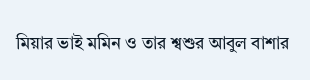মিয়ার ভাই মমিন ও তার শ্বশুর আবুল বাশার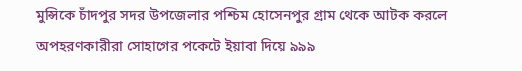মুন্সিকে চাঁদপুর সদর উপজেলার পশ্চিম হোসেনপুর গ্রাম থেকে আটক করলে অপহরণকারীরা সোহাগের পকেটে ইয়াবা দিয়ে ৯৯৯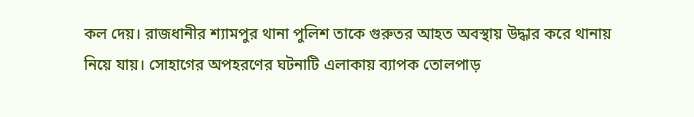কল দেয়। রাজধানীর শ্যামপুর থানা পুলিশ তাকে গুরুতর আহত অবস্থায় উদ্ধার করে থানায় নিয়ে যায়। সোহাগের অপহরণের ঘটনাটি এলাকায় ব্যাপক তোলপাড়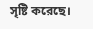সৃষ্টি করেছে।